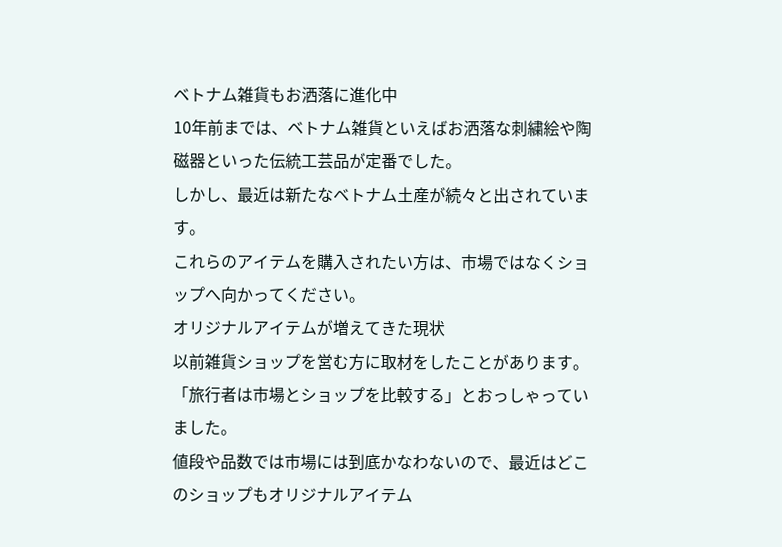ベトナム雑貨もお洒落に進化中
10年前までは、ベトナム雑貨といえばお洒落な刺繍絵や陶磁器といった伝統工芸品が定番でした。
しかし、最近は新たなベトナム土産が続々と出されています。
これらのアイテムを購入されたい方は、市場ではなくショップへ向かってください。
オリジナルアイテムが増えてきた現状
以前雑貨ショップを営む方に取材をしたことがあります。
「旅行者は市場とショップを比較する」とおっしゃっていました。
値段や品数では市場には到底かなわないので、最近はどこのショップもオリジナルアイテム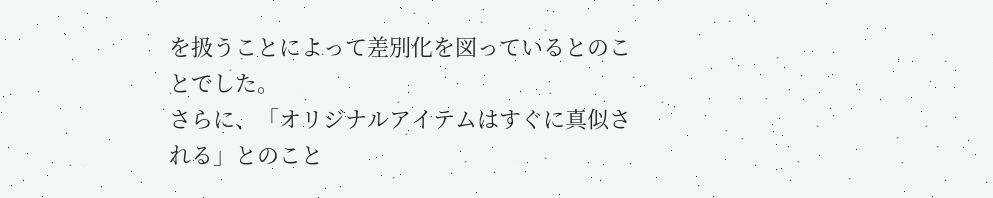を扱うことによって差別化を図っているとのことでした。
さらに、「オリジナルアイテムはすぐに真似される」とのこと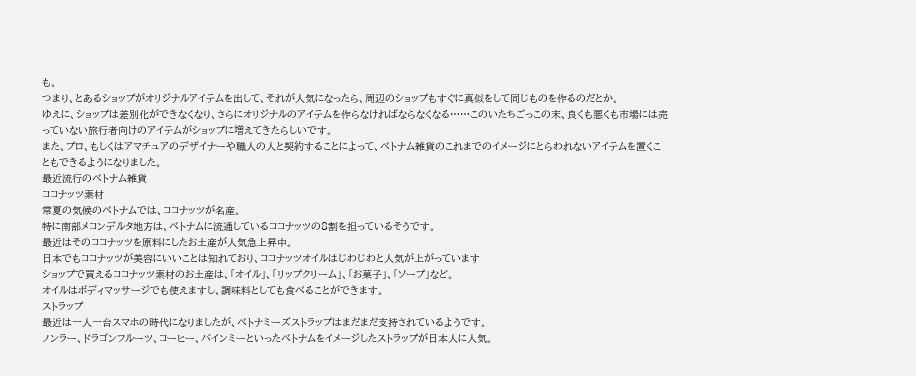も。
つまり、とあるショップがオリジナルアイテムを出して、それが人気になったら、周辺のショップもすぐに真似をして同じものを作るのだとか。
ゆえに、ショップは差別化ができなくなり、さらにオリジナルのアイテムを作らなければならなくなる……このいたちごっこの末、良くも悪くも市場には売っていない旅行者向けのアイテムがショップに増えてきたらしいです。
また、プロ、もしくはアマチュアのデザイナーや職人の人と契約することによって、ベトナム雑貨のこれまでのイメージにとらわれないアイテムを置くこともできるようになりました。
最近流行のベトナム雑貨
ココナッツ素材
常夏の気候のベトナムでは、ココナッツが名産。
特に南部メコンデルタ地方は、ベトナムに流通しているココナッツの8割を担っているそうです。
最近はそのココナッツを原料にしたお土産が人気急上昇中。
日本でもココナッツが美容にいいことは知れており、ココナッツオイルはじわじわと人気が上がっています
ショップで買えるココナッツ素材のお土産は、「オイル」、「リップクリーム」、「お菓子」、「ソープ」など。
オイルはボディマッサージでも使えますし、調味料としても食べることができます。
ストラップ
最近は一人一台スマホの時代になりましたが、ベトナミーズストラップはまだまだ支持されているようです。
ノンラー、ドラゴンフルーツ、コーヒー、バインミーといったベトナムをイメージしたストラップが日本人に人気。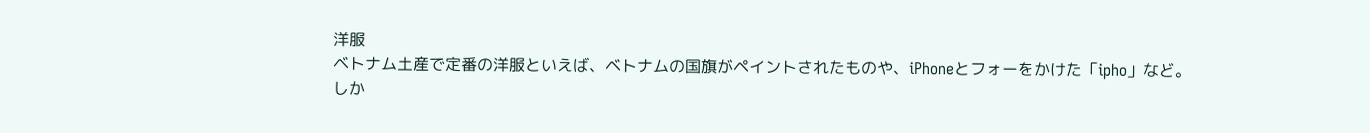洋服
ベトナム土産で定番の洋服といえば、ベトナムの国旗がペイントされたものや、iPhoneとフォーをかけた「ipho」など。
しか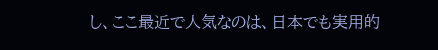し、ここ最近で人気なのは、日本でも実用的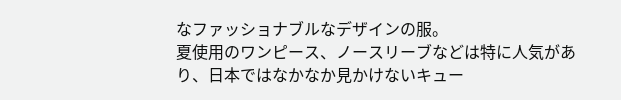なファッショナブルなデザインの服。
夏使用のワンピース、ノースリーブなどは特に人気があり、日本ではなかなか見かけないキュー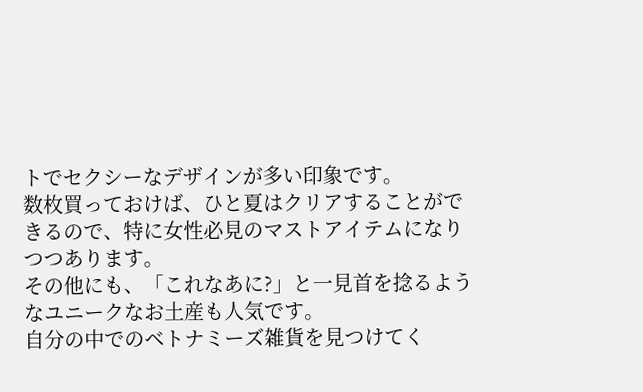トでセクシーなデザインが多い印象です。
数枚買っておけば、ひと夏はクリアすることができるので、特に女性必見のマストアイテムになりつつあります。
その他にも、「これなあに?」と一見首を捻るようなユニークなお土産も人気です。
自分の中でのベトナミーズ雑貨を見つけてく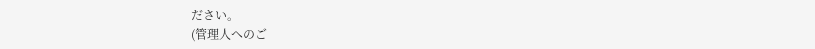ださい。
(管理人へのご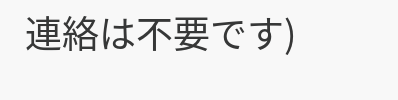連絡は不要です)